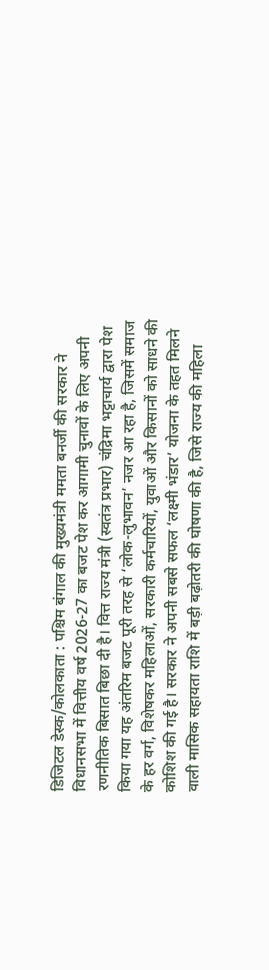डिजिटल डेस्क/कोलकाता : पश्चिम बंगाल की मुख्यमंत्री ममता बनर्जी की सरकार ने विधानसभा में वित्तीय वर्ष 2026-27 का बजट पेश कर आगामी चुनावों के लिए अपनी रणनीतिक बिसात बिछा दी है। वित्त राज्य मंत्री (स्वतंत्र प्रभार) चंद्रिमा भट्टाचार्य द्वारा पेश किया गया यह अंतरिम बजट पूरी तरह से ‘लोक-लुभावन’ नजर आ रहा है, जिसमें समाज के हर वर्ग, विशेषकर महिलाओं, सरकारी कर्मचारियों, युवाओं और किसानों को साधने की कोशिश की गई है। सरकार ने अपनी सबसे सफल ‘लक्ष्मी भंडार’ योजना के तहत मिलने वाली मासिक सहायता राशि में बड़ी बढ़ोतरी की घोषणा की है, जिसे राज्य की महिला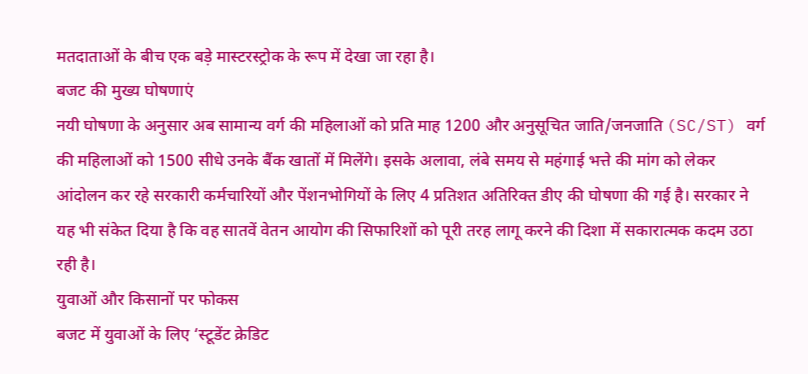मतदाताओं के बीच एक बड़े मास्टरस्ट्रोक के रूप में देखा जा रहा है।
बजट की मुख्य घोषणाएं
नयी घोषणा के अनुसार अब सामान्य वर्ग की महिलाओं को प्रति माह 1200 और अनुसूचित जाति/जनजाति (SC/ST) वर्ग की महिलाओं को 1500 सीधे उनके बैंक खातों में मिलेंगे। इसके अलावा, लंबे समय से महंगाई भत्ते की मांग को लेकर आंदोलन कर रहे सरकारी कर्मचारियों और पेंशनभोगियों के लिए 4 प्रतिशत अतिरिक्त डीए की घोषणा की गई है। सरकार ने यह भी संकेत दिया है कि वह सातवें वेतन आयोग की सिफारिशों को पूरी तरह लागू करने की दिशा में सकारात्मक कदम उठा रही है।
युवाओं और किसानों पर फोकस
बजट में युवाओं के लिए ‘स्टूडेंट क्रेडिट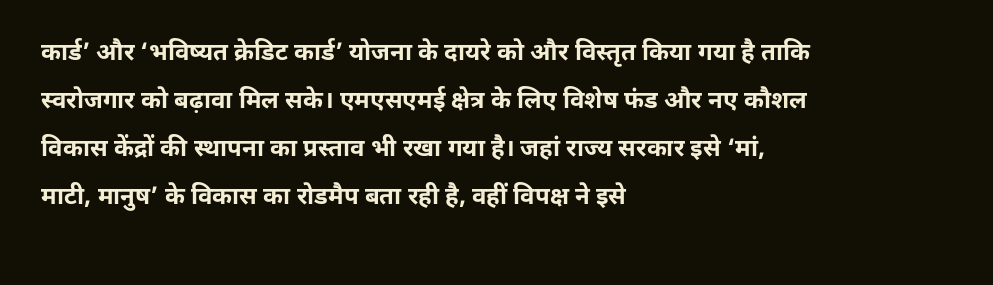कार्ड’ और ‘भविष्यत क्रेडिट कार्ड’ योजना के दायरे को और विस्तृत किया गया है ताकि स्वरोजगार को बढ़ावा मिल सके। एमएसएमई क्षेत्र के लिए विशेष फंड और नए कौशल विकास केंद्रों की स्थापना का प्रस्ताव भी रखा गया है। जहां राज्य सरकार इसे ‘मां, माटी, मानुष’ के विकास का रोडमैप बता रही है, वहीं विपक्ष ने इसे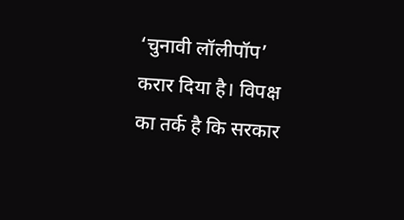‘चुनावी लॉलीपॉप’ करार दिया है। विपक्ष का तर्क है कि सरकार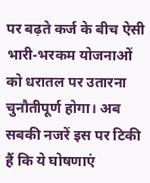पर बढ़ते कर्ज के बीच ऐसी भारी-भरकम योजनाओं को धरातल पर उतारना चुनौतीपूर्ण होगा। अब सबकी नजरें इस पर टिकी हैं कि ये घोषणाएं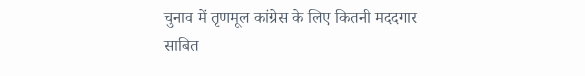चुनाव में तृणमूल कांग्रेस के लिए कितनी मददगार साबित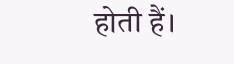होती हैं।